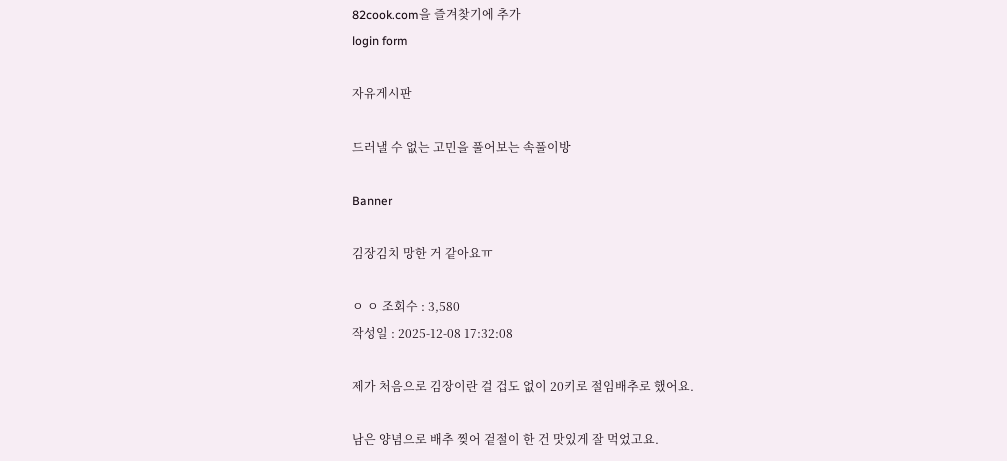82cook.com을 즐겨찾기에 추가
login form

자유게시판

드러낼 수 없는 고민을 풀어보는 속풀이방

Banner

김장김치 망한 거 같아요ㅠ

ㅇ ㅇ 조회수 : 3,580
작성일 : 2025-12-08 17:32:08

제가 처음으로 김장이란 걸 겁도 없이 20키로 절임배추로 했어요.

남은 양념으로 배추 찢어 겉절이 한 건 맛있게 잘 먹었고요.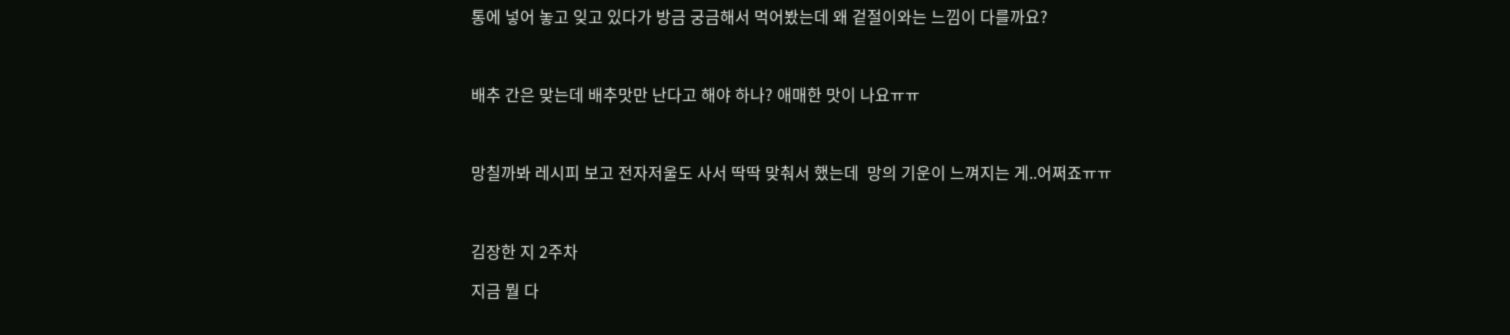통에 넣어 놓고 잊고 있다가 방금 궁금해서 먹어봤는데 왜 겉절이와는 느낌이 다를까요?



배추 간은 맞는데 배추맛만 난다고 해야 하나? 애매한 맛이 나요ㅠㅠ



망칠까봐 레시피 보고 전자저울도 사서 딱딱 맞춰서 했는데  망의 기운이 느껴지는 게..어쩌죠ㅠㅠ



김장한 지 2주차

지금 뭘 다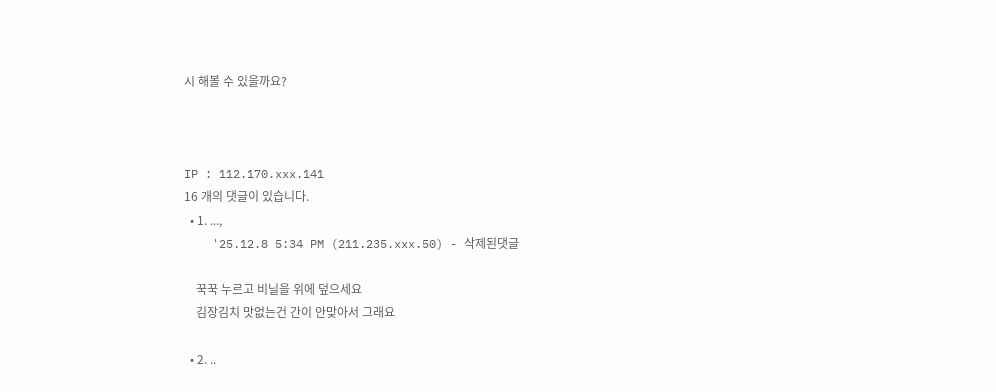시 해볼 수 있을까요?



IP : 112.170.xxx.141
16 개의 댓글이 있습니다.
  • 1. ...,
    '25.12.8 5:34 PM (211.235.xxx.50) - 삭제된댓글

    꾹꾹 누르고 비닐을 위에 덮으세요
    김장김치 맛없는건 간이 안맞아서 그래요

  • 2. ..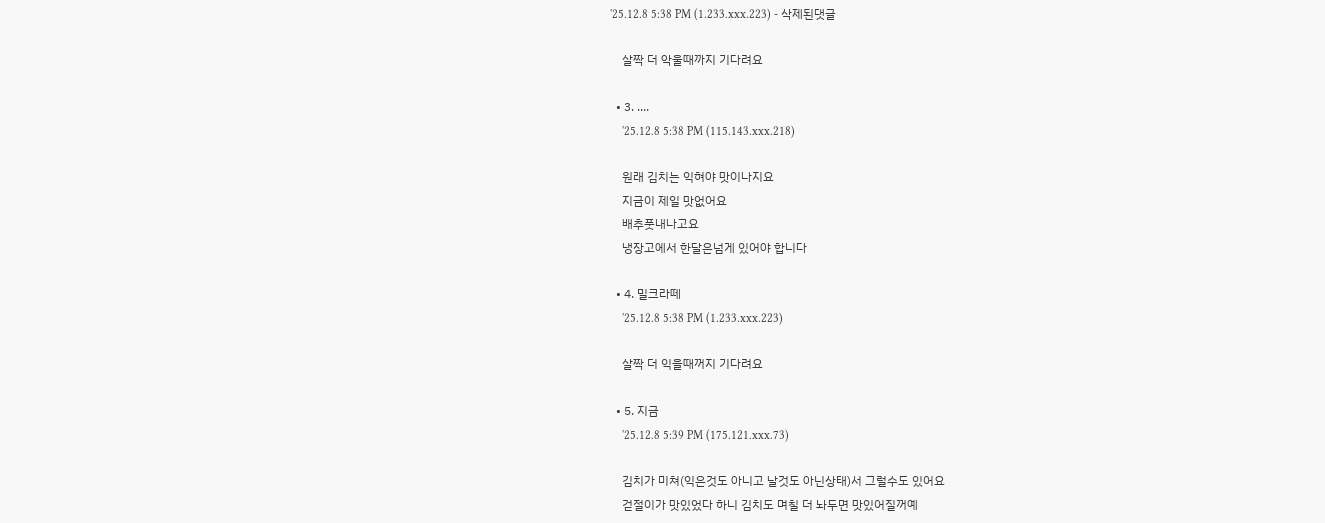'25.12.8 5:38 PM (1.233.xxx.223) - 삭제된댓글

    살짝 더 악울때까지 기다려요

  • 3. ....
    '25.12.8 5:38 PM (115.143.xxx.218)

    원래 김치는 익혀야 맛이나지요
    지금이 제일 맛없어요
    배추풋내나고요
    냉장고에서 한달은넘게 있어야 합니다

  • 4. 밀크라떼
    '25.12.8 5:38 PM (1.233.xxx.223)

    살짝 더 익을때꺼지 기다려요

  • 5. 지금
    '25.12.8 5:39 PM (175.121.xxx.73)

    김치가 미쳐(익은것도 아니고 날것도 아닌상태)서 그럴수도 있어요
    걷절이가 맛있었다 하니 김치도 며칠 더 놔두면 맛있어질꺼예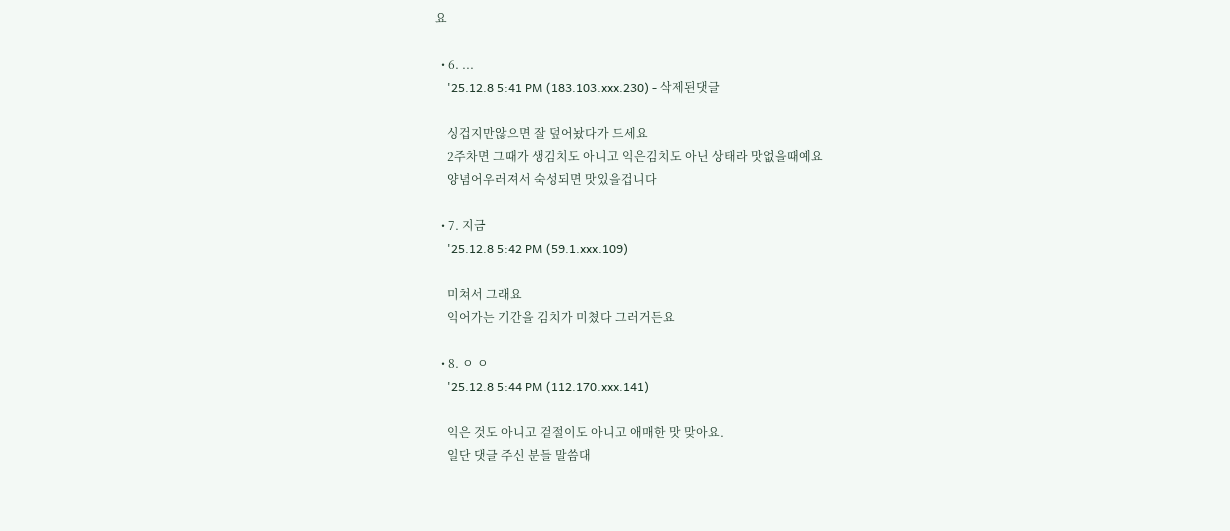요

  • 6. ...
    '25.12.8 5:41 PM (183.103.xxx.230) - 삭제된댓글

    싱겁지만않으면 잘 덮어놨다가 드세요
    2주차면 그때가 생김치도 아니고 익은김치도 아닌 상태라 맛없을때예요
    양념어우러져서 숙성되면 맛있을겁니다

  • 7. 지금
    '25.12.8 5:42 PM (59.1.xxx.109)

    미쳐서 그래요
    익어가는 기간을 김치가 미쳤다 그러거든요

  • 8. ㅇ ㅇ
    '25.12.8 5:44 PM (112.170.xxx.141)

    익은 것도 아니고 겉절이도 아니고 애매한 맛 맞아요.
    일단 댓글 주신 분들 말씀대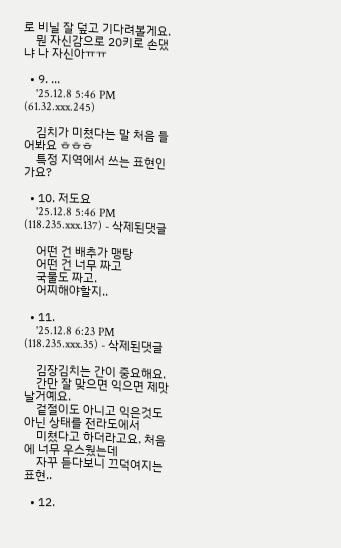로 비닐 잘 덮고 기다려볼게요.
    뭔 자신감으로 20키로 손댔냐 나 자신아ㅠㅠ

  • 9. ...
    '25.12.8 5:46 PM (61.32.xxx.245)

    김치가 미쳤다는 말 처음 들어봐요 ㅎㅎㅎ
    특정 지역에서 쓰는 표현인가요?

  • 10. 저도요
    '25.12.8 5:46 PM (118.235.xxx.137) - 삭제된댓글

    어떤 건 배추가 맹탕
    어떤 건 너무 짜고
    국물도 짜고.
    어찌해야할지..

  • 11.
    '25.12.8 6:23 PM (118.235.xxx.35) - 삭제된댓글

    김장김치는 간이 중요해요.
    간만 잘 맞으면 익으면 제맛 날거예요.
    겉절이도 아니고 익은것도 아닌 상태를 전라도에서
    미쳤다고 하더라고요. 처음에 너무 우스웠는데
    자꾸 듣다보니 끄덕여지는 표현..

  • 12.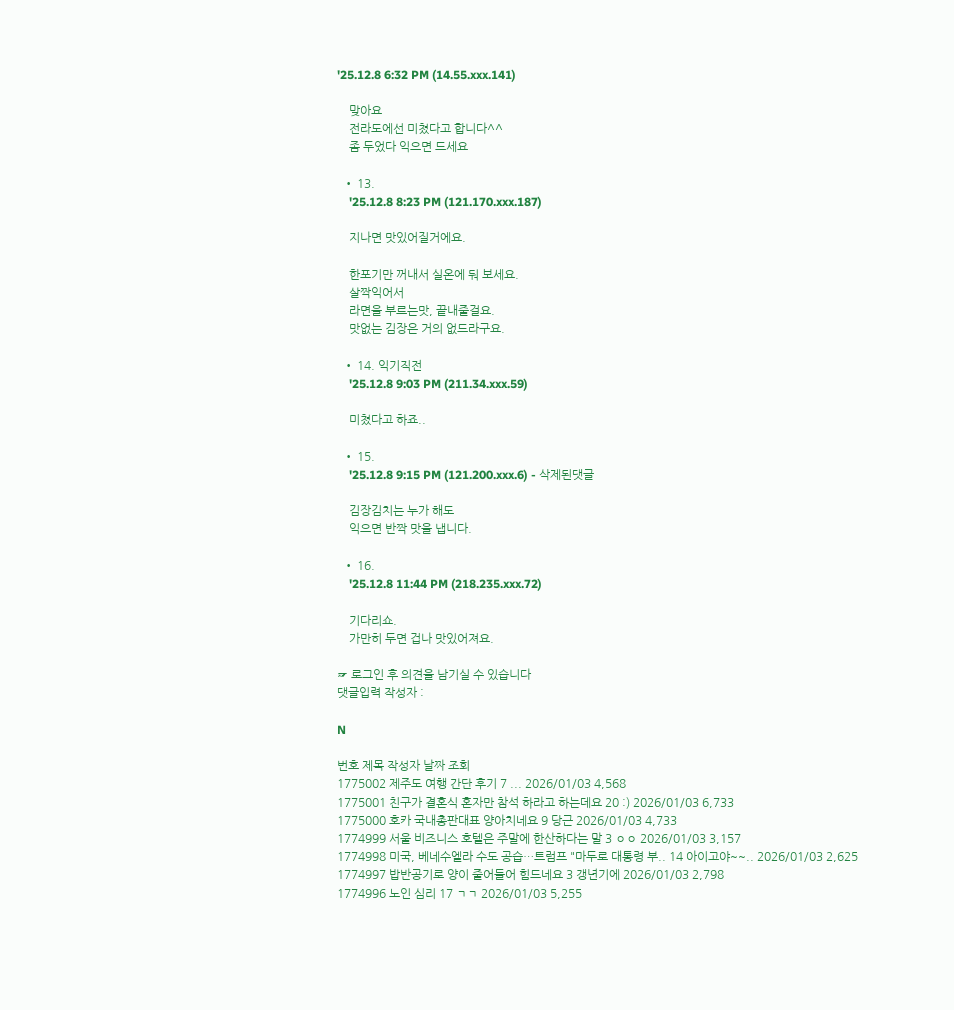'25.12.8 6:32 PM (14.55.xxx.141)

    맞아요
    전라도에선 미쳤다고 합니다^^
    좀 두었다 익으면 드세요

  • 13.
    '25.12.8 8:23 PM (121.170.xxx.187)

    지나면 맛있어질거에요.

    한포기만 꺼내서 실온에 둬 보세요.
    살짝익어서
    라면을 부르는맛, 끝내줄걸요.
    맛없는 김장은 거의 없드라구요.

  • 14. 익기직전
    '25.12.8 9:03 PM (211.34.xxx.59)

    미쳤다고 하죠..

  • 15.
    '25.12.8 9:15 PM (121.200.xxx.6) - 삭제된댓글

    김장김치는 누가 해도
    익으면 반짝 맛을 냅니다.

  • 16.
    '25.12.8 11:44 PM (218.235.xxx.72)

    기다리쇼.
    가만히 두면 겁나 맛있어져요.

☞ 로그인 후 의견을 남기실 수 있습니다
댓글입력 작성자 :

N

번호 제목 작성자 날짜 조회
1775002 제주도 여행 간단 후기 7 ... 2026/01/03 4,568
1775001 친구가 결혼식 혼자만 참석 하라고 하는데요 20 :) 2026/01/03 6,733
1775000 호카 국내총판대표 양아치네요 9 당근 2026/01/03 4,733
1774999 서울 비즈니스 호텔은 주말에 한산하다는 말 3 ㅇㅇ 2026/01/03 3,157
1774998 미국, 베네수엘라 수도 공습…트럼프 "마두로 대통령 부.. 14 아이고야~~.. 2026/01/03 2,625
1774997 밥반공기로 양이 줄어들어 힘드네요 3 갱년기에 2026/01/03 2,798
1774996 노인 심리 17 ㄱㄱ 2026/01/03 5,255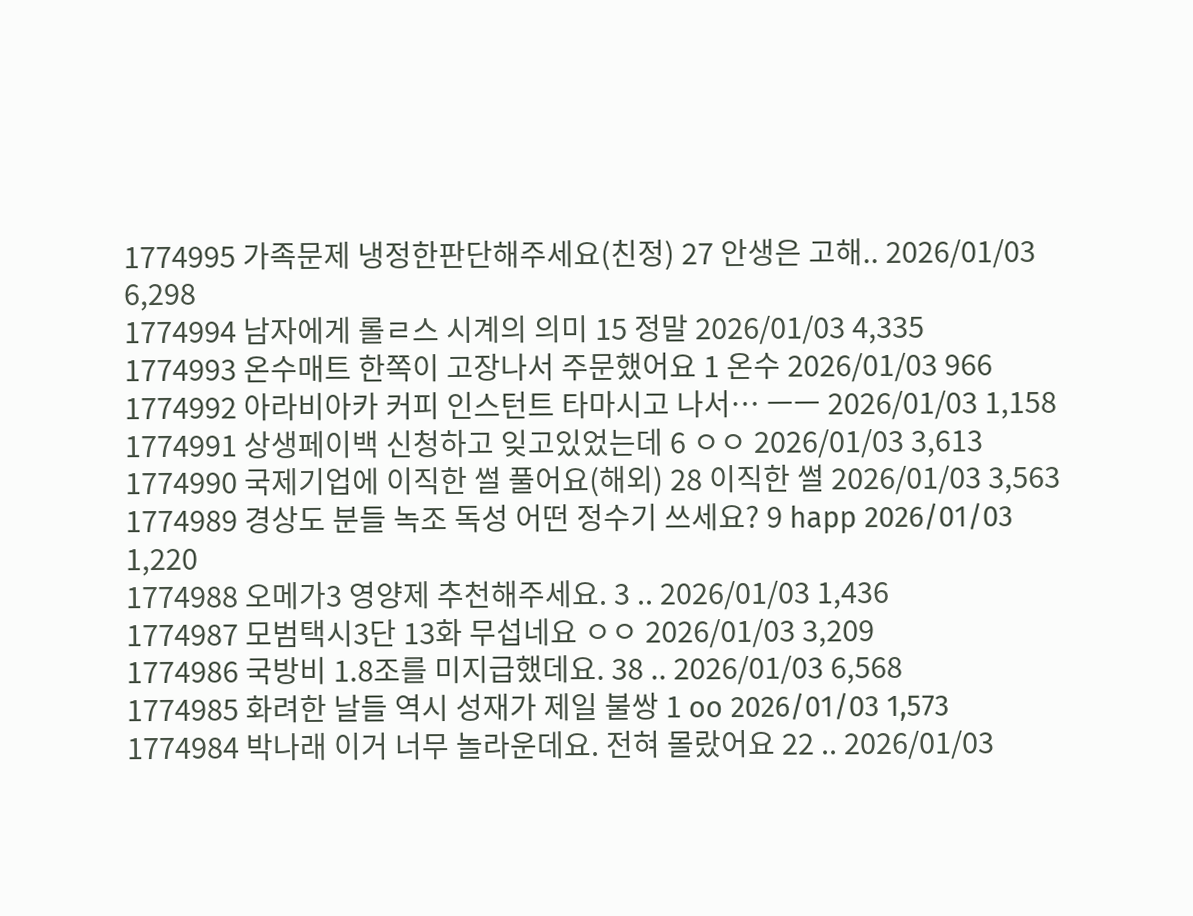1774995 가족문제 냉정한판단해주세요(친정) 27 안생은 고해.. 2026/01/03 6,298
1774994 남자에게 롤ㄹ스 시계의 의미 15 정말 2026/01/03 4,335
1774993 온수매트 한쪽이 고장나서 주문했어요 1 온수 2026/01/03 966
1774992 아라비아카 커피 인스턴트 타마시고 나서… ㅡㅡ 2026/01/03 1,158
1774991 상생페이백 신청하고 잊고있었는데 6 ㅇㅇ 2026/01/03 3,613
1774990 국제기업에 이직한 썰 풀어요(해외) 28 이직한 썰 2026/01/03 3,563
1774989 경상도 분들 녹조 독성 어떤 정수기 쓰세요? 9 happ 2026/01/03 1,220
1774988 오메가3 영양제 추천해주세요. 3 .. 2026/01/03 1,436
1774987 모범택시3단 13화 무섭네요 ㅇㅇ 2026/01/03 3,209
1774986 국방비 1.8조를 미지급했데요. 38 .. 2026/01/03 6,568
1774985 화려한 날들 역시 성재가 제일 불쌍 1 oo 2026/01/03 1,573
1774984 박나래 이거 너무 놀라운데요. 전혀 몰랐어요 22 .. 2026/01/03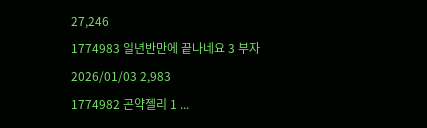27,246
1774983 일년반만에 끝나네요 3 부자 2026/01/03 2,983
1774982 곤약젤리 1 ...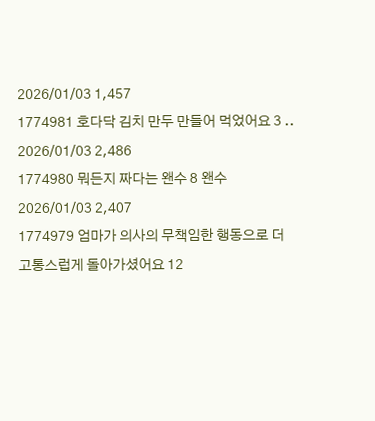2026/01/03 1,457
1774981 호다닥 김치 만두 만들어 먹었어요 3 .. 2026/01/03 2,486
1774980 뭐든지 짜다는 왠수 8 왠수 2026/01/03 2,407
1774979 엄마가 의사의 무책임한 행동으로 더 고통스럽게 돌아가셨어요 12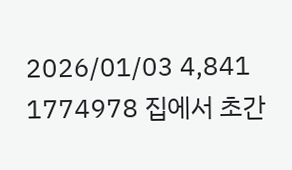2026/01/03 4,841
1774978 집에서 초간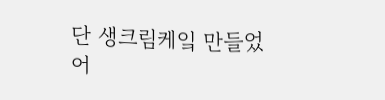단 생크림케잌 만들었어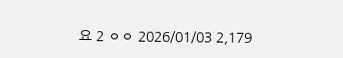요 2 ㅇㅇ 2026/01/03 2,179